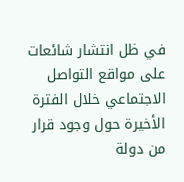في ظل انتشار شائعات على مواقع التواصل الاجتماعي خلال الفترة الأخيرة حول وجود قرار من دولة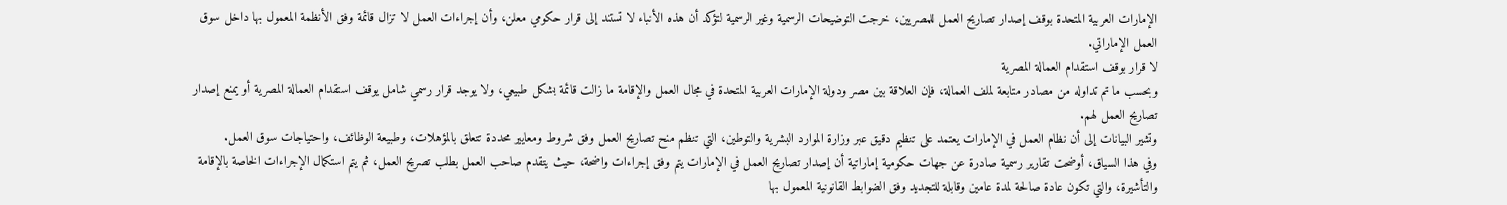الإمارات العربية المتحدة بوقف إصدار تصاريح العمل للمصريين، خرجت التوضيحات الرسمية وغير الرسمية لتؤكد أن هذه الأنباء لا تستند إلى قرار حكومي معلن، وأن إجراءات العمل لا تزال قائمة وفق الأنظمة المعمول بها داخل سوق العمل الإماراتي.
لا قرار بوقف استقدام العمالة المصرية
وبحسب ما تم تداوله من مصادر متابعة لملف العمالة، فإن العلاقة بين مصر ودولة الإمارات العربية المتحدة في مجال العمل والإقامة ما زالت قائمة بشكل طبيعي، ولا يوجد قرار رسمي شامل يوقف استقدام العمالة المصرية أو يمنع إصدار تصاريح العمل لهم.
وتشير البيانات إلى أن نظام العمل في الإمارات يعتمد على تنظيم دقيق عبر وزارة الموارد البشرية والتوطين، التي تنظم منح تصاريح العمل وفق شروط ومعايير محددة تتعلق بالمؤهلات، وطبيعة الوظائف، واحتياجات سوق العمل.
وفي هذا السياق، أوضحت تقارير رسمية صادرة عن جهات حكومية إماراتية أن إصدار تصاريح العمل في الإمارات يتم وفق إجراءات واضحة، حيث يتقدم صاحب العمل بطلب تصريح العمل، ثم يتم استكمال الإجراءات الخاصة بالإقامة والتأشيرة، والتي تكون عادة صالحة لمدة عامين وقابلة للتجديد وفق الضوابط القانونية المعمول بها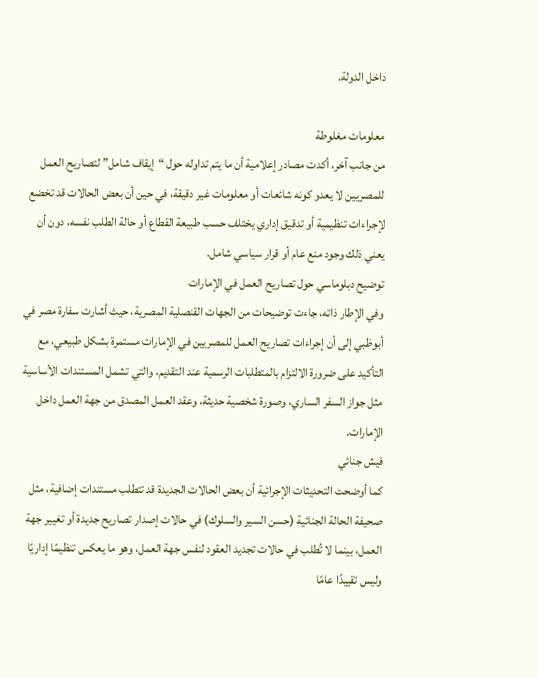داخل الدولة.

معلومات مغلوطة
من جانب آخر، أكدت مصادر إعلامية أن ما يتم تداوله حول “إيقاف شامل” لتصاريح العمل للمصريين لا يعدو كونه شائعات أو معلومات غير دقيقة، في حين أن بعض الحالات قد تخضع لإجراءات تنظيمية أو تدقيق إداري يختلف حسب طبيعة القطاع أو حالة الطلب نفسه، دون أن يعني ذلك وجود منع عام أو قرار سياسي شامل.
توضيح دبلوماسي حول تصاريح العمل في الإمارات
وفي الإطار ذاته، جاءت توضيحات من الجهات القنصلية المصرية، حيث أشارت سفارة مصر في أبوظبي إلى أن إجراءات تصاريح العمل للمصريين في الإمارات مستمرة بشكل طبيعي، مع التأكيد على ضرورة الالتزام بالمتطلبات الرسمية عند التقديم، والتي تشمل المستندات الأساسية مثل جواز السفر الساري، وصورة شخصية حديثة، وعقد العمل المصدق من جهة العمل داخل الإمارات.
فيش جنائي
كما أوضحت التحديثات الإجرائية أن بعض الحالات الجديدة قد تتطلب مستندات إضافية، مثل صحيفة الحالة الجنائية (حسن السير والسلوك) في حالات إصدار تصاريح جديدة أو تغيير جهة العمل، بينما لا تُطلب في حالات تجديد العقود لنفس جهة العمل، وهو ما يعكس تنظيمًا إداريًا وليس تقييدًا عامًا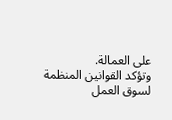على العمالة.
وتؤكد القوانين المنظمة لسوق العمل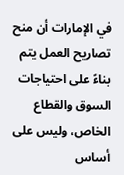في الإمارات أن منح تصاريح العمل يتم بناءً على احتياجات السوق والقطاع الخاص، وليس على أساس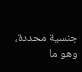جنسية محددة، وهو ما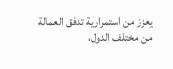يعزز من استمرارية تدفق العمالة من مختلف الدول،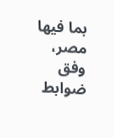بما فيها مصر، وفق ضوابط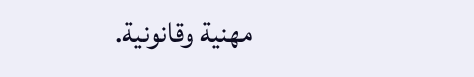مهنية وقانونية.